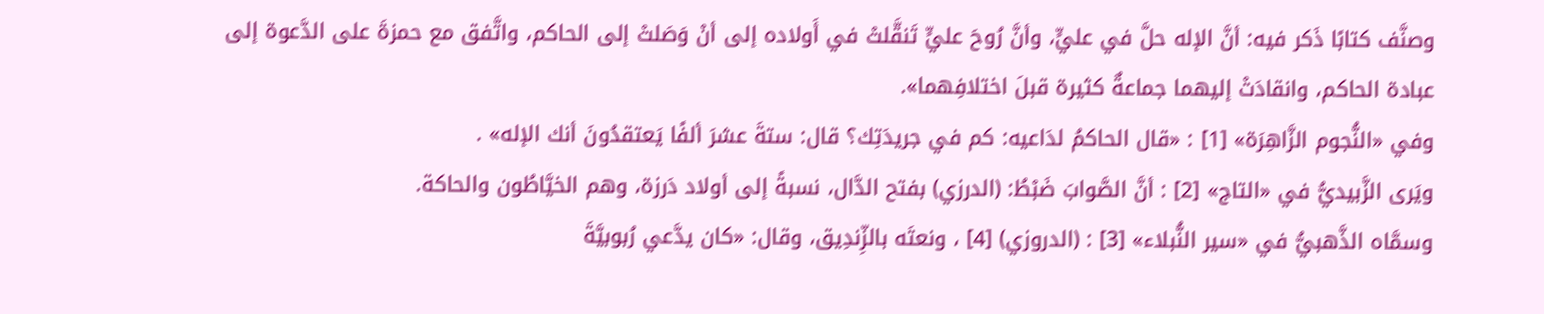وصنَّف كتابًا ذَكر فيه: أنَّ الإله حلَّ في عليٍّ، وأنَّ رُوحَ عليٍّ تَنقَّلتْ في أَولاده إلى أنْ وَصَلتْ إلى الحاكم، واتَّفق مع حمزةَ على الدَّعوة إلى عبادة الحاكم، وانقادَتْ إليهما جماعةٌ كثيرة قبلَ اختلافِهما».
وفي «النُّجوم الزَّاهِرَة» [1] : «قال الحاكمُ لدَاعيه: كم في جريدَتِك؟ قال: ستةَ عشرَ ألفًا يَعتقدُونَ أنك الإله» .
ويَرى الزَّبيديُّ في «التاج» [2] : أنَّ الصَّوابَ ضَبْطُ: (الدرزي) بفتح الدَّال، نسبةً إلى أولاد دَرزة، وهم الخيَّاطُون والحاكة.
وسمَّاه الذَّهبيُّ في «سير النُّبلاء» [3] : (الدروزي) [4] ، ونعتَه بالزِّندِيق، وقال: «كان يدَّعي رُبوبيَّةَ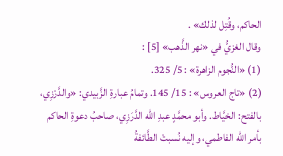الحاكم، وقُتِل لذلك» .
وقال الغزيُّ في «نهر الذَّهب» [5] :
(1) «النُّجوم الزاهرة» : 5/ 325.
(2) «تاج العروس» : 15/ 145. وتمامُ عبارةِ الزَّبيدي: «والدَّرْزِي، بالفتح: الخيَّاط. وأبو محمَّدٍ عبدِ الله الدَّرَزِي، صاحبُ دعوةِ الحاكم بأمر الله الفاطمي، وإليه نُسبتْ الطَّائفةُ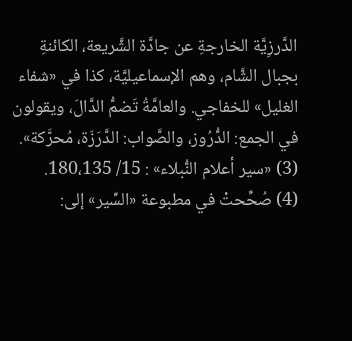الدَّرزِيَّة الخارجةِ عن جادَّة الشَّريعة، الكائنةِ بجبال الشَّام، وهم الإسماعيليَّة، كذا في «شفاء الغليل» للخفاجي. والعامَّةُ تَضمُّ الدَّالَ، ويقولون في الجمع: الدُّرُوز، والصَّواب: الدَّرَزَة، مُحرَّكة».
(3) «سير أعلام النُّبلاء» : 15/ 180،135.
(4) صُحِّحتْ في مطبوعة «السِّير» إلى: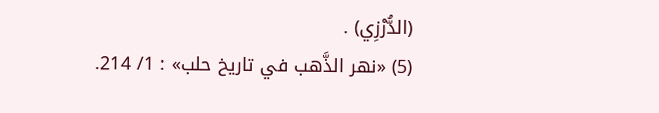(الدُّرْزِي) .
(5) «نهر الذَّهب في تاريخ حلب» : 1/ 214.